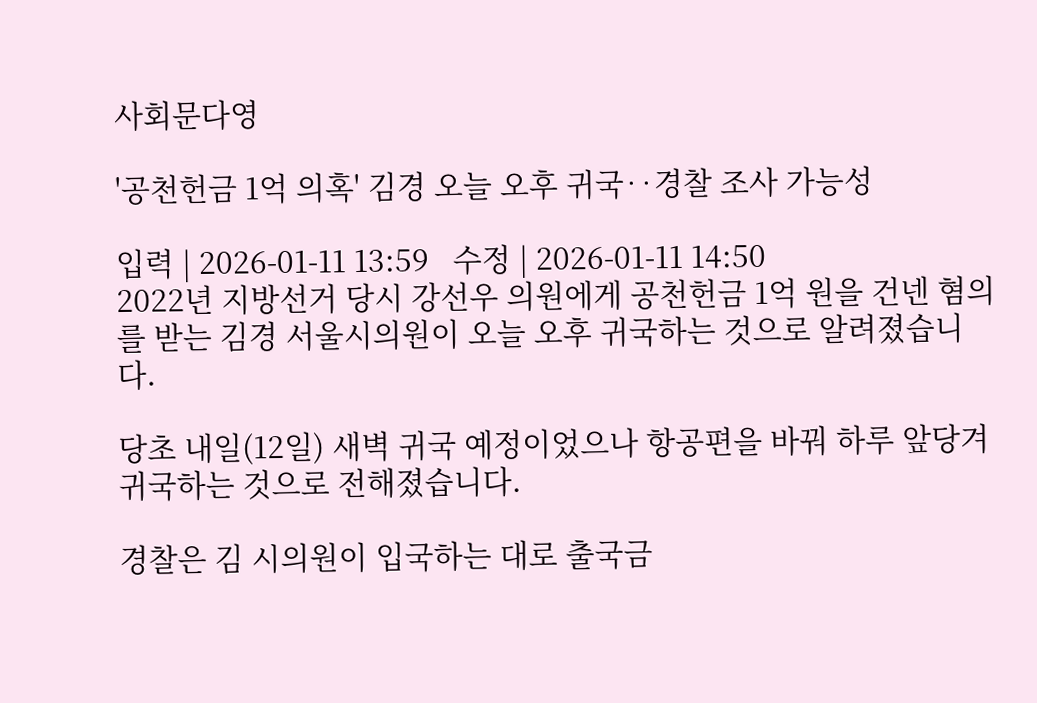사회문다영

'공천헌금 1억 의혹' 김경 오늘 오후 귀국‥경찰 조사 가능성

입력 | 2026-01-11 13:59   수정 | 2026-01-11 14:50
2022년 지방선거 당시 강선우 의원에게 공천헌금 1억 원을 건넨 혐의를 받는 김경 서울시의원이 오늘 오후 귀국하는 것으로 알려졌습니다.

당초 내일(12일) 새벽 귀국 예정이었으나 항공편을 바꿔 하루 앞당겨 귀국하는 것으로 전해졌습니다.

경찰은 김 시의원이 입국하는 대로 출국금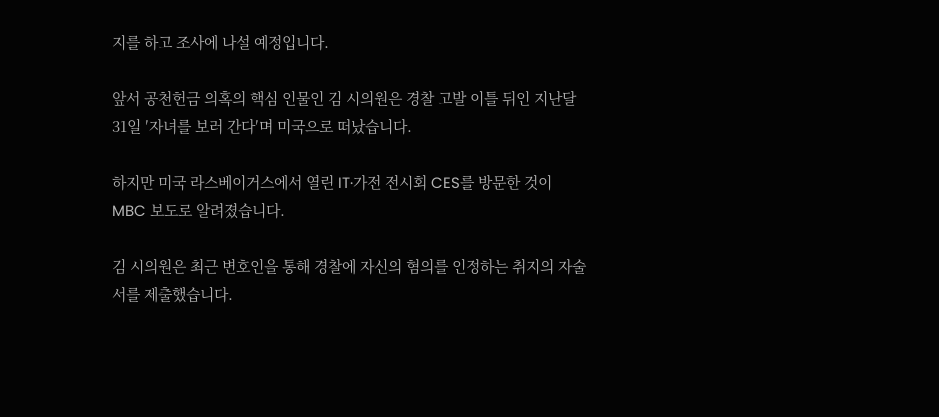지를 하고 조사에 나설 예정입니다.

앞서 공천헌금 의혹의 핵심 인물인 김 시의원은 경찰 고발 이틀 뒤인 지난달 31일 ′자녀를 보러 간다′며 미국으로 떠났습니다.

하지만 미국 라스베이거스에서 열린 IT·가전 전시회 CES를 방문한 것이 MBC 보도로 알려졌습니다.

김 시의원은 최근 변호인을 통해 경찰에 자신의 혐의를 인정하는 취지의 자술서를 제출했습니다.